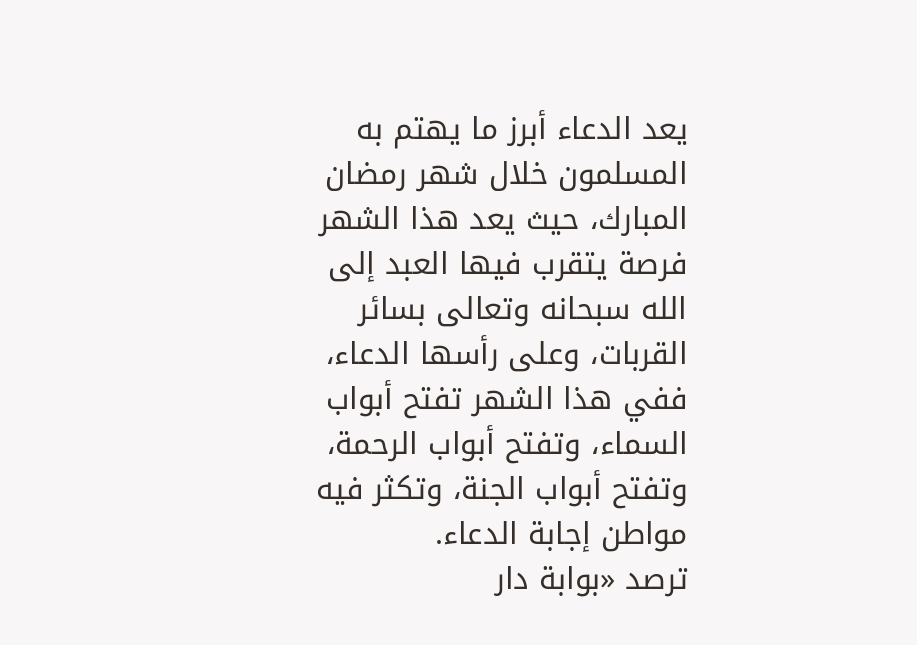يعد الدعاء أبرز ما يهتم به المسلمون خلال شهر رمضان المبارك، حيث يعد هذا الشهر فرصة يتقرب فيها العبد إلى الله سبحانه وتعالى بسائر القربات، وعلى رأسها الدعاء، ففي هذا الشهر تفتح أبواب السماء، وتفتح أبواب الرحمة، وتفتح أبواب الجنة، وتكثر فيه مواطن إجابة الدعاء.
ترصد «بوابة دار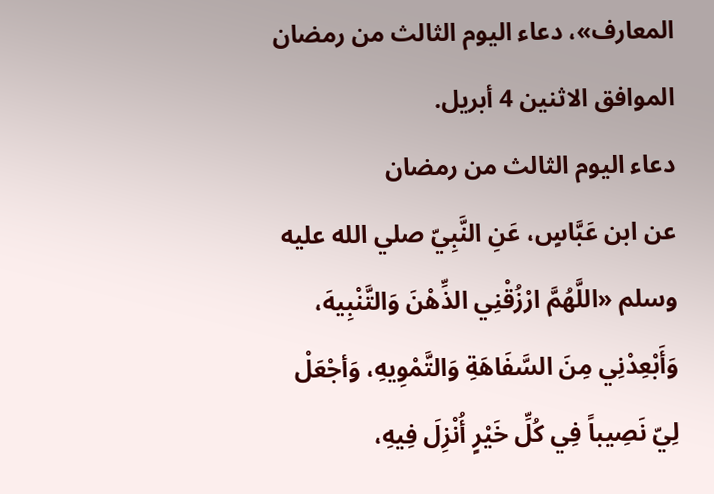المعارف»، دعاء اليوم الثالث من رمضان الموافق الاثنين 4 أبريل.
دعاء اليوم الثالث من رمضان
عن ابن عَبَّاسٍ، عَنِ النَّبِيّ صلي الله عليه وسلم «اللَّهُمَّ ارْزُقْنِي الذِّهْنَ وَالتَّنْبِيهَ، وَأَبْعِدْنِي مِنَ السَّفَاهَةِ وَالتَّمْوِيهِ، وَأجْعَلْ لِيّ نَصِيباً فِي كُلِّ خَيْرٍ أُنْزِلَ فِيهِ،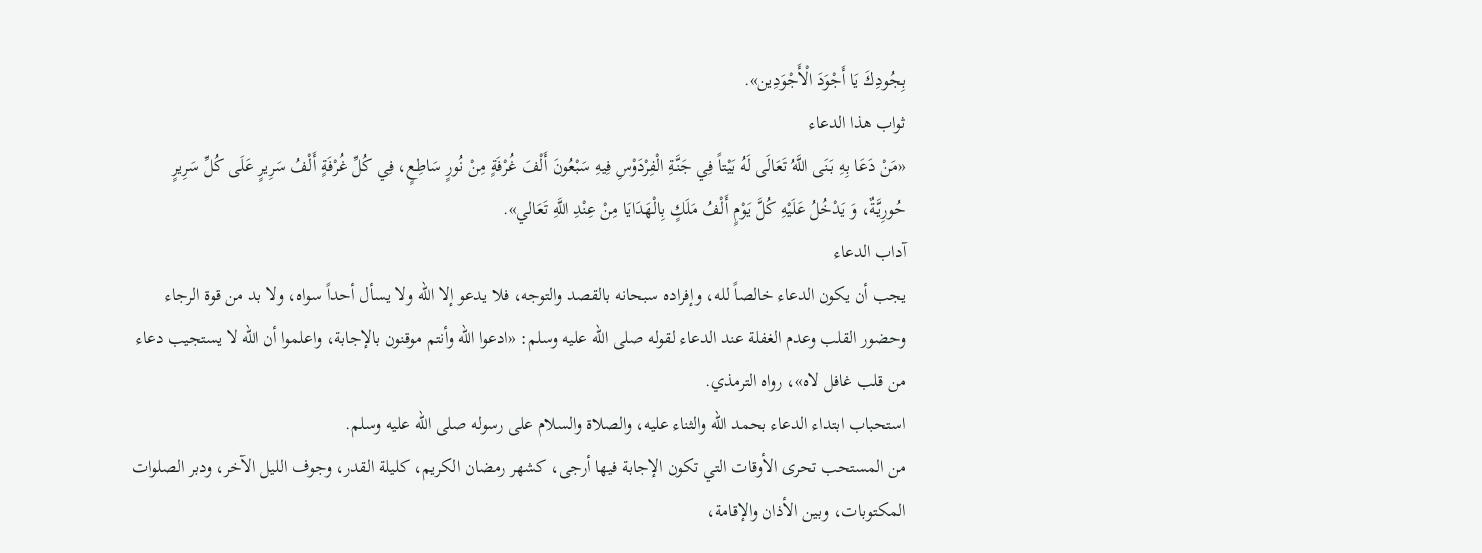بِجُودِكَ يَا أَجْوَدَ الْأَجْوَدِين».
ثواب هذا الدعاء
«مَنْ دَعَا بِهِ بَنَى اللَّهُ تَعَالَى لَهُ بَيْتاً فِي جَنَّةِ الْفِرْدَوْسِ فِيهِ سَبْعُونَ أَلْفَ غُرْفَةٍ مِنْ نُورٍ سَاطِعٍ، فِي كُلِّ غُرْفَةٍ أَلْفُ سَرِيرٍ عَلَى كُلِّ سَرِيرٍ حُورِيَّةٌ، وَ يَدْخُلُ عَلَيْهِ كُلَّ يَوْمٍ أَلْفُ مَلَكٍ بِالْهَدَايَا مِنْ عِنْدِ اللَّهِ تَعَالي».
آداب الدعاء
يجب أن يكون الدعاء خالصاً لله، وإفراده سبحانه بالقصد والتوجه، فلا يدعو إلا الله ولا يسأل أحداً سواه، ولا بد من قوة الرجاء وحضور القلب وعدم الغفلة عند الدعاء لقوله صلى الله عليه وسلم: «ادعوا الله وأنتم موقنون بالإجابة، واعلموا أن الله لا يستجيب دعاء من قلب غافل لاه»، رواه الترمذي.
استحباب ابتداء الدعاء بحمد الله والثناء عليه، والصلاة والسلام على رسوله صلى الله عليه وسلم.
من المستحب تحرى الأوقات التي تكون الإجابة فيها أرجى، كشهر رمضان الكريم، كليلة القدر، وجوف الليل الآخر، ودبر الصلوات المكتوبات، وبين الأذان والإقامة،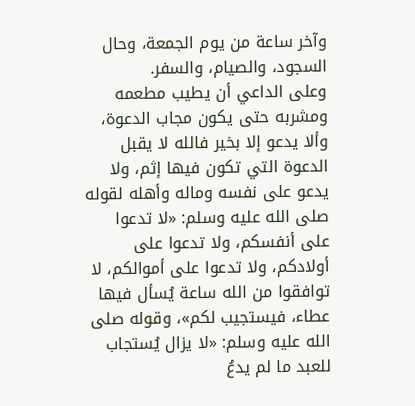وآخر ساعة من يوم الجمعة، وحال السجود، والصيام، والسفر.
وعلى الداعي أن يطيب مطعمه ومشربه حتى يكون مجاب الدعوة، وألا يدعو إلا بخير فالله لا يقبل الدعوة التي تكون فيها إثم، ولا يدعو على نفسه وماله وأهله لقوله صلى الله عليه وسلم: «لا تدعوا على أنفسكم، ولا تدعوا على أولادكم، ولا تدعوا على أموالكم، لا توافقوا من الله ساعة يُسأل فيها عطاء، فيستجيب لكم»، وقوله صلى الله عليه وسلم: «لا يزال يُستجاب للعبد ما لم يدعُ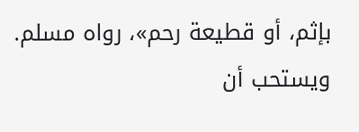بإثم، أو قطيعة رحم»، رواه مسلم.
ويستحب أن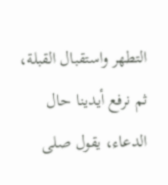التطهر واستقبال القبلة، ثم نرفع أيدينا حال الدعاء، يقول صلى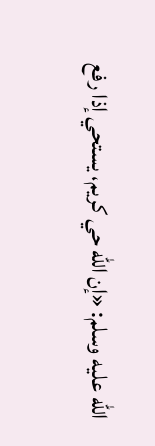الله عليه وسلم: «إن الله حي كريم، يستحي إذا رفع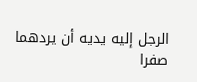الرجل إليه يديه أن يردهما صفرا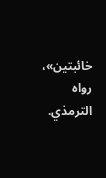خائبتين»، رواه الترمذي.